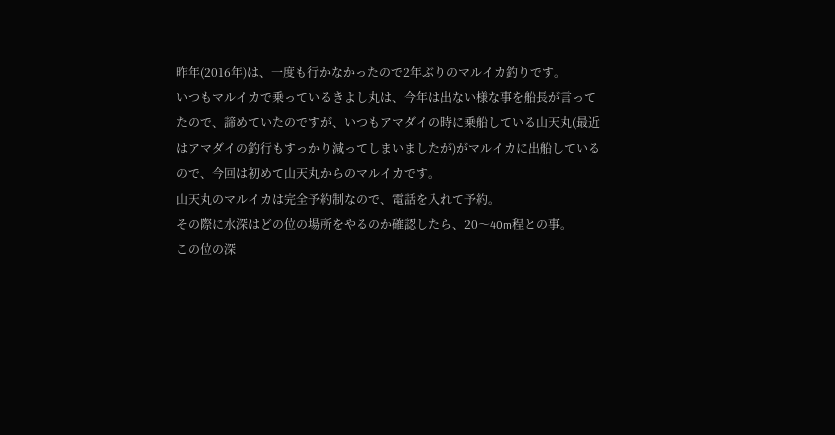昨年(2016年)は、一度も行かなかったので2年ぶりのマルイカ釣りです。
いつもマルイカで乗っているきよし丸は、今年は出ない様な事を船長が言ってたので、諦めていたのですが、いつもアマダイの時に乗船している山天丸(最近はアマダイの釣行もすっかり減ってしまいましたが)がマルイカに出船しているので、今回は初めて山天丸からのマルイカです。
山天丸のマルイカは完全予約制なので、電話を入れて予約。
その際に水深はどの位の場所をやるのか確認したら、20〜40m程との事。
この位の深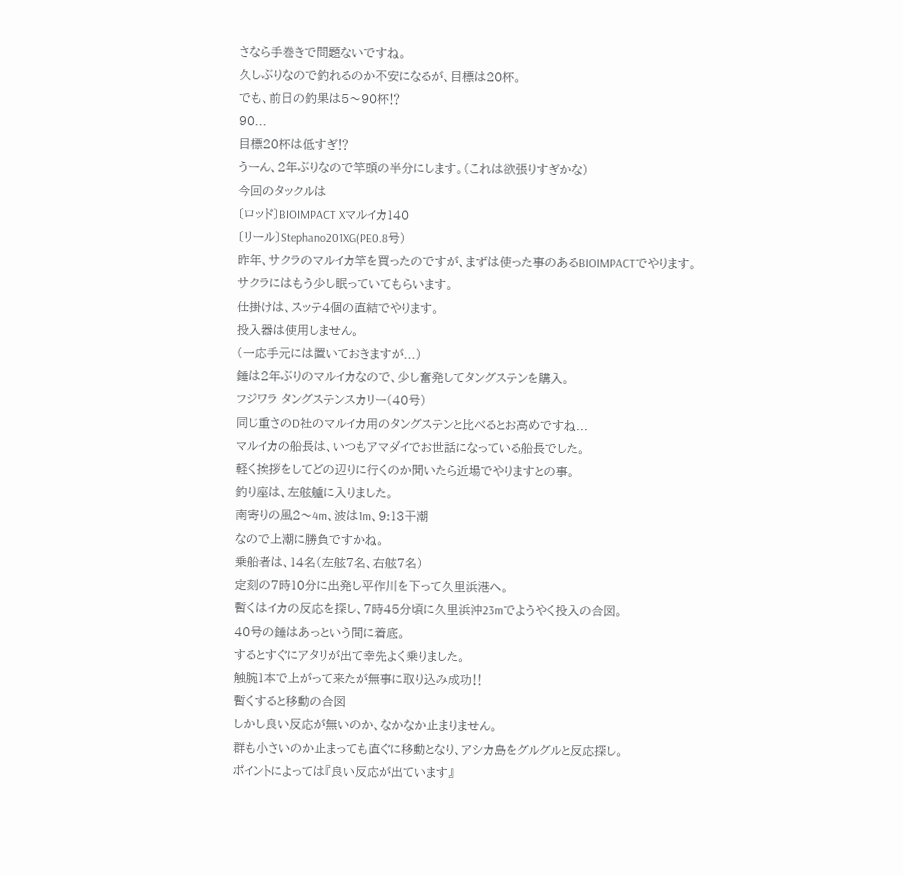さなら手巻きで問題ないですね。
久しぶりなので釣れるのか不安になるが、目標は20杯。
でも、前日の釣果は5〜90杯⁉
90...
目標20杯は低すぎ⁉
うーん、2年ぶりなので竿頭の半分にします。(これは欲張りすぎかな)
今回のタックルは
〔ロッド〕BIOIMPACT Xマルイカ140
〔リール〕Stephano201XG(PE0.8号)
昨年、サクラのマルイカ竿を買ったのですが、まずは使った事のあるBIOIMPACTでやります。
サクラにはもう少し眠っていてもらいます。
仕掛けは、スッテ4個の直結でやります。
投入器は使用しません。
(一応手元には置いておきますが...)
錘は2年ぶりのマルイカなので、少し奮発してタングステンを購入。
フジワラ タングステンスカリー(40号)
同じ重さのD社のマルイカ用のタングステンと比べるとお高めですね...
マルイカの船長は、いつもアマダイでお世話になっている船長でした。
軽く挨拶をしてどの辺りに行くのか聞いたら近場でやりますとの事。
釣り座は、左舷艫に入りました。
南寄りの風2〜4m、波は1m、9:13干潮
なので上潮に勝負ですかね。
乗船者は、14名(左舷7名、右舷7名)
定刻の7時10分に出発し平作川を下って久里浜港へ。
暫くはイカの反応を探し、7時45分頃に久里浜沖23mでようやく投入の合図。
40号の錘はあっという間に着底。
するとすぐにアタリが出て幸先よく乗りました。
触腕1本で上がって来たが無事に取り込み成功‼
暫くすると移動の合図
しかし良い反応が無いのか、なかなか止まりません。
群も小さいのか止まっても直ぐに移動となり、アシカ島をグルグルと反応探し。
ポイントによっては『良い反応が出ています』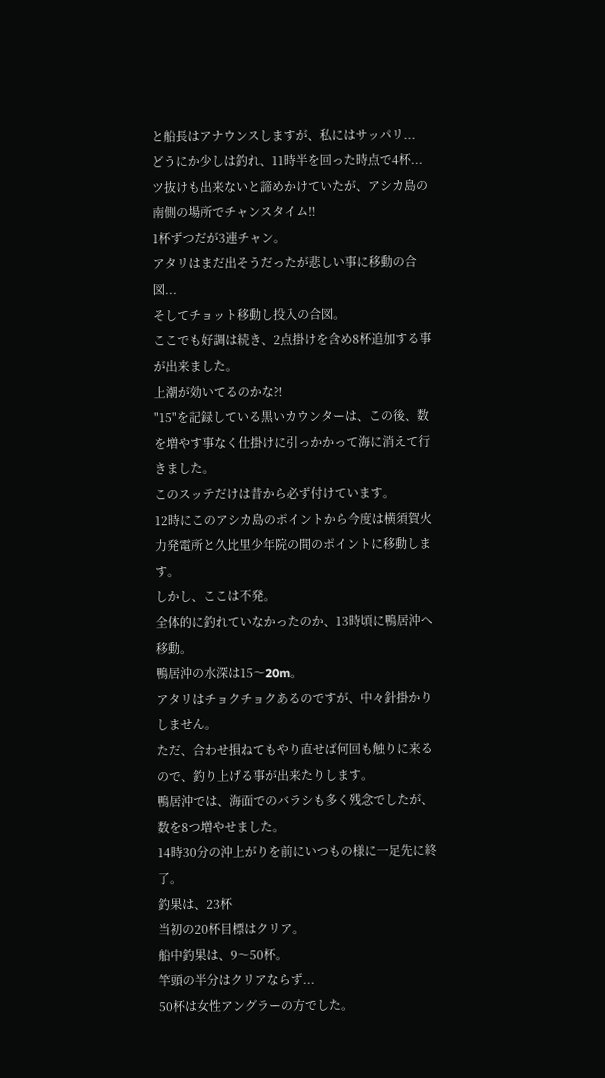と船長はアナウンスしますが、私にはサッパリ...
どうにか少しは釣れ、11時半を回った時点で4杯...
ツ抜けも出来ないと諦めかけていたが、アシカ島の南側の場所でチャンスタイム‼
1杯ずつだが3連チャン。
アタリはまだ出そうだったが悲しい事に移動の合図...
そしてチョット移動し投入の合図。
ここでも好調は続き、2点掛けを含め8杯追加する事が出来ました。
上潮が効いてるのかな⁈
"15"を記録している黒いカウンターは、この後、数を増やす事なく仕掛けに引っかかって海に消えて行きました。
このスッテだけは昔から必ず付けています。
12時にこのアシカ島のポイントから今度は横須賀火力発電所と久比里少年院の間のポイントに移動します。
しかし、ここは不発。
全体的に釣れていなかったのか、13時頃に鴨居沖へ移動。
鴨居沖の水深は15〜20m。
アタリはチョクチョクあるのですが、中々針掛かりしません。
ただ、合わせ損ねてもやり直せば何回も触りに来るので、釣り上げる事が出来たりします。
鴨居沖では、海面でのバラシも多く残念でしたが、数を8つ増やせました。
14時30分の沖上がりを前にいつもの様に一足先に終了。
釣果は、23杯
当初の20杯目標はクリア。
船中釣果は、9〜50杯。
竿頭の半分はクリアならず...
50杯は女性アングラーの方でした。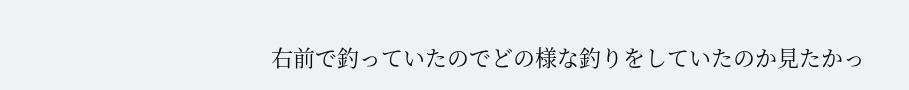右前で釣っていたのでどの様な釣りをしていたのか見たかっ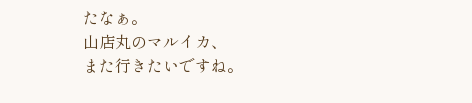たなぁ。
山店丸のマルイカ、
また行きたいですね。